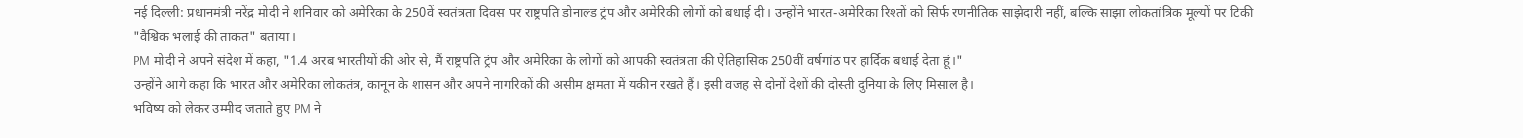नई दिल्ली: प्रधानमंत्री नरेंद्र मोदी ने शनिवार को अमेरिका के 250वें स्वतंत्रता दिवस पर राष्ट्रपति डोनाल्ड ट्रंप और अमेरिकी लोगों को बधाई दी। उन्होंने भारत-अमेरिका रिश्तों को सिर्फ रणनीतिक साझेदारी नहीं, बल्कि साझा लोकतांत्रिक मूल्यों पर टिकी "वैश्विक भलाई की ताकत" बताया।
PM मोदी ने अपने संदेश में कहा, "1.4 अरब भारतीयों की ओर से, मैं राष्ट्रपति ट्रंप और अमेरिका के लोगों को आपकी स्वतंत्रता की ऐतिहासिक 250वीं वर्षगांठ पर हार्दिक बधाई देता हूं।"
उन्होंने आगे कहा कि भारत और अमेरिका लोकतंत्र, कानून के शासन और अपने नागरिकों की असीम क्षमता में यकीन रखते हैं। इसी वजह से दोनों देशों की दोस्ती दुनिया के लिए मिसाल है।
भविष्य को लेकर उम्मीद जताते हुए PM ने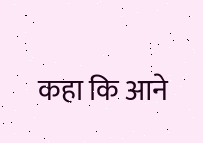कहा कि आने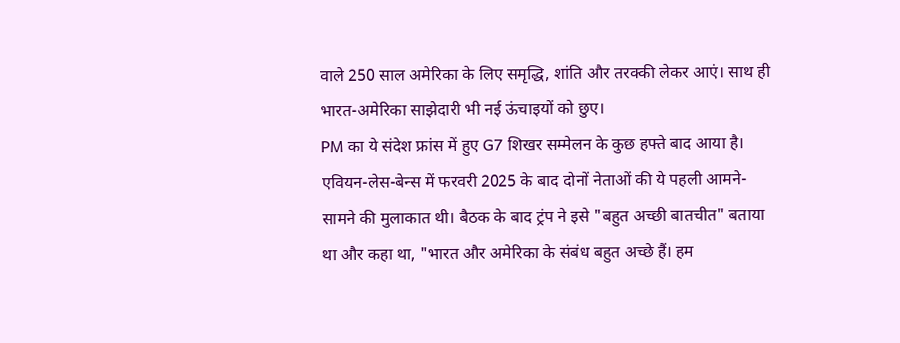वाले 250 साल अमेरिका के लिए समृद्धि, शांति और तरक्की लेकर आएं। साथ ही भारत-अमेरिका साझेदारी भी नई ऊंचाइयों को छुए।
PM का ये संदेश फ्रांस में हुए G7 शिखर सम्मेलन के कुछ हफ्ते बाद आया है। एवियन-लेस-बेन्स में फरवरी 2025 के बाद दोनों नेताओं की ये पहली आमने-सामने की मुलाकात थी। बैठक के बाद ट्रंप ने इसे "बहुत अच्छी बातचीत" बताया था और कहा था, "भारत और अमेरिका के संबंध बहुत अच्छे हैं। हम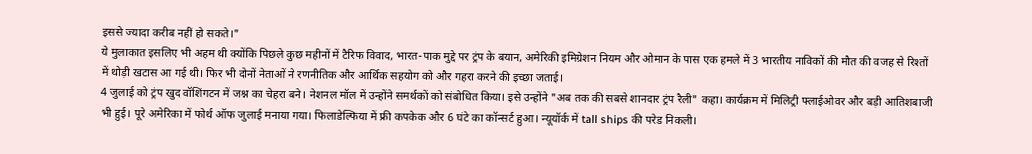इससे ज्यादा करीब नहीं हो सकते।"
ये मुलाकात इसलिए भी अहम थी क्योंकि पिछले कुछ महीनों में टैरिफ विवाद, भारत-पाक मुद्दे पर ट्रंप के बयान, अमेरिकी इमिग्रेशन नियम और ओमान के पास एक हमले में 3 भारतीय नाविकों की मौत की वजह से रिश्तों में थोड़ी खटास आ गई थी। फिर भी दोनों नेताओं ने रणनीतिक और आर्थिक सहयोग को और गहरा करने की इच्छा जताई।
4 जुलाई को ट्रंप खुद वॉशिंगटन में जश्न का चेहरा बने। नेशनल मॉल में उन्होंने समर्थकों को संबोधित किया। इसे उन्होंने "अब तक की सबसे शानदार ट्रंप रैली" कहा। कार्यक्रम में मिलिट्री फ्लाईओवर और बड़ी आतिशबाजी भी हुई। पूरे अमेरिका में फोर्थ ऑफ जुलाई मनाया गया। फिलाडेल्फिया में फ्री कपकेक और 6 घंटे का कॉन्सर्ट हुआ। न्यूयॉर्क में tall ships की परेड निकली।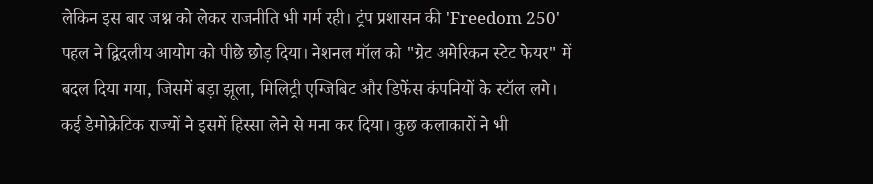लेकिन इस बार जश्न को लेकर राजनीति भी गर्म रही। ट्रंप प्रशासन की 'Freedom 250' पहल ने द्विदलीय आयोग को पीछे छोड़ दिया। नेशनल मॉल को "ग्रेट अमेरिकन स्टेट फेयर" में बदल दिया गया, जिसमें बड़ा झूला, मिलिट्री एग्जिबिट और डिफेंस कंपनियों के स्टॉल लगे।
कई डेमोक्रेटिक राज्यों ने इसमें हिस्सा लेने से मना कर दिया। कुछ कलाकारों ने भी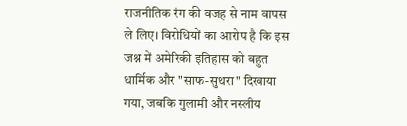राजनीतिक रंग की वजह से नाम वापस ले लिए। विरोधियों का आरोप है कि इस जश्न में अमेरिकी इतिहास को बहुत धार्मिक और "साफ-सुथरा" दिखाया गया, जबकि गुलामी और नस्लीय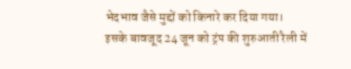भेदभाव जैसे मुद्दों को किनारे कर दिया गया।
इसके बावजूद 24 जून को ट्रंप की शुरुआती रैली में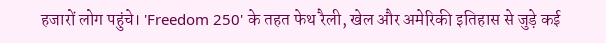हजारों लोग पहुंचे। 'Freedom 250' के तहत फेथ रैली, खेल और अमेरिकी इतिहास से जुड़े कई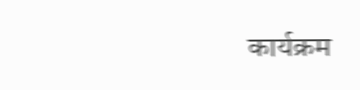कार्यक्रम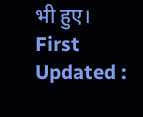भी हुए। First Updated :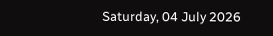Saturday, 04 July 2026